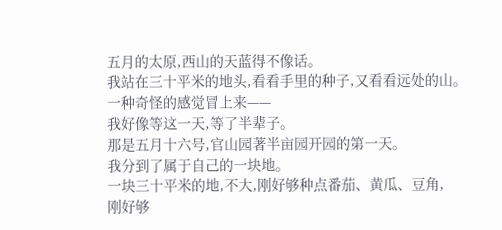五月的太原,西山的天蓝得不像话。
我站在三十平米的地头,看看手里的种子,又看看远处的山。
一种奇怪的感觉冒上来——
我好像等这一天,等了半辈子。
那是五月十六号,官山园著半亩园开园的第一天。
我分到了属于自己的一块地。
一块三十平米的地,不大,刚好够种点番茄、黄瓜、豆角,
刚好够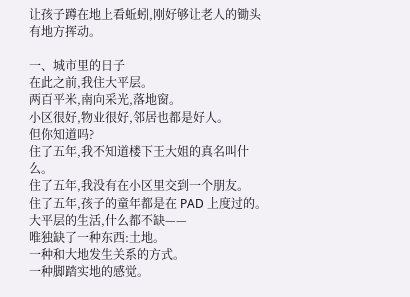让孩子蹲在地上看蚯蚓,刚好够让老人的锄头有地方挥动。

一、城市里的日子
在此之前,我住大平层。
两百平米,南向采光,落地窗。
小区很好,物业很好,邻居也都是好人。
但你知道吗?
住了五年,我不知道楼下王大姐的真名叫什么。
住了五年,我没有在小区里交到一个朋友。
住了五年,孩子的童年都是在 PAD 上度过的。
大平层的生活,什么都不缺——
唯独缺了一种东西:土地。
一种和大地发生关系的方式。
一种脚踏实地的感觉。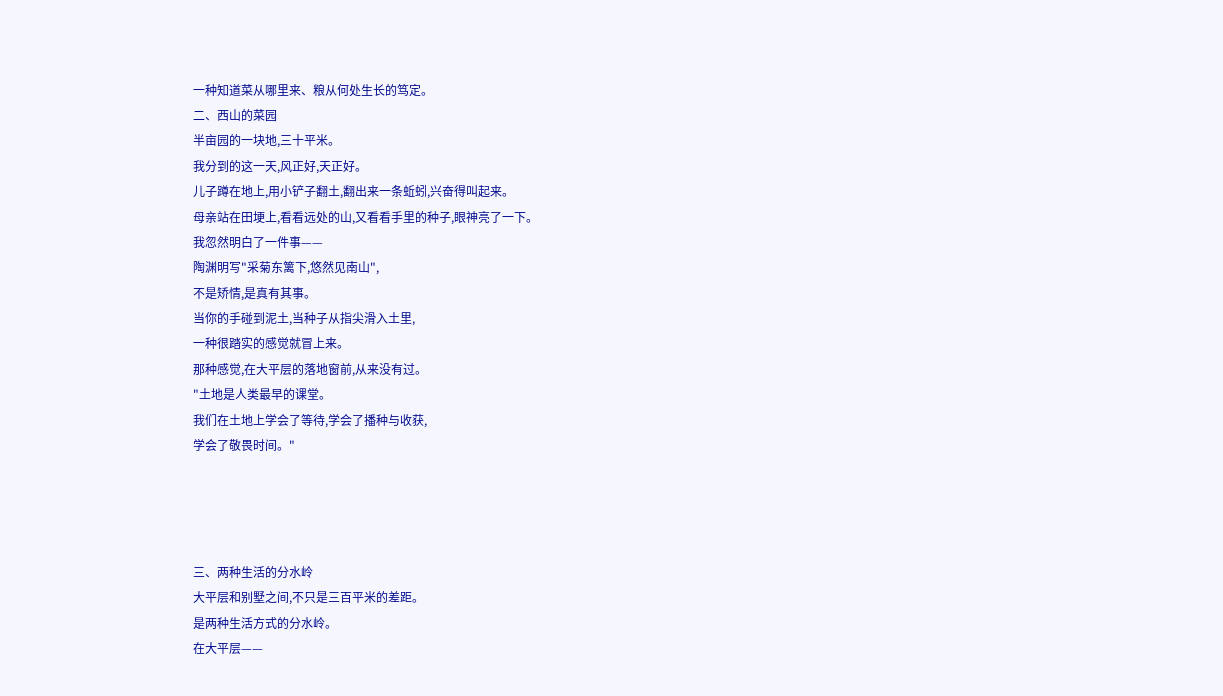一种知道菜从哪里来、粮从何处生长的笃定。
二、西山的菜园
半亩园的一块地,三十平米。
我分到的这一天,风正好,天正好。
儿子蹲在地上,用小铲子翻土,翻出来一条蚯蚓,兴奋得叫起来。
母亲站在田埂上,看看远处的山,又看看手里的种子,眼神亮了一下。
我忽然明白了一件事——
陶渊明写"采菊东篱下,悠然见南山",
不是矫情,是真有其事。
当你的手碰到泥土,当种子从指尖滑入土里,
一种很踏实的感觉就冒上来。
那种感觉,在大平层的落地窗前,从来没有过。
"土地是人类最早的课堂。
我们在土地上学会了等待,学会了播种与收获,
学会了敬畏时间。"




三、两种生活的分水岭
大平层和别墅之间,不只是三百平米的差距。
是两种生活方式的分水岭。
在大平层——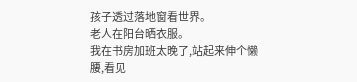孩子透过落地窗看世界。
老人在阳台晒衣服。
我在书房加班太晚了,站起来伸个懒腰,看见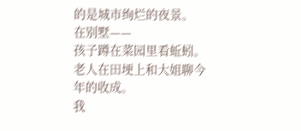的是城市绚烂的夜景。
在别墅——
孩子蹲在菜园里看蚯蚓。
老人在田埂上和大姐聊今年的收成。
我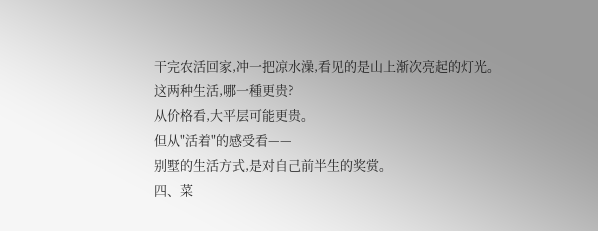干完农活回家,冲一把凉水澡,看见的是山上渐次亮起的灯光。
这两种生活,哪一種更贵?
从价格看,大平层可能更贵。
但从"活着"的感受看——
别墅的生活方式,是对自己前半生的奖赏。
四、菜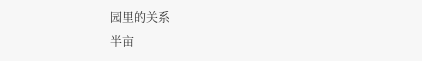园里的关系
半亩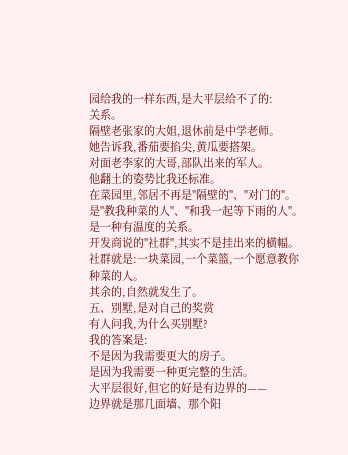园给我的一样东西,是大平层给不了的:
关系。
隔壁老张家的大姐,退休前是中学老师。
她告诉我,番茄要掐尖,黄瓜要搭架。
对面老李家的大哥,部队出来的军人。
他翻土的姿势比我还标准。
在菜园里,邻居不再是"隔壁的"、"对门的"。
是"教我种菜的人"、"和我一起等下雨的人"。
是一种有温度的关系。
开发商说的"社群",其实不是挂出来的横幅。
社群就是:一块菜园,一个菜篮,一个愿意教你种菜的人。
其余的,自然就发生了。
五、别墅,是对自己的奖赏
有人问我,为什么买别墅?
我的答案是:
不是因为我需要更大的房子。
是因为我需要一种更完整的生活。
大平层很好,但它的好是有边界的——
边界就是那几面墙、那个阳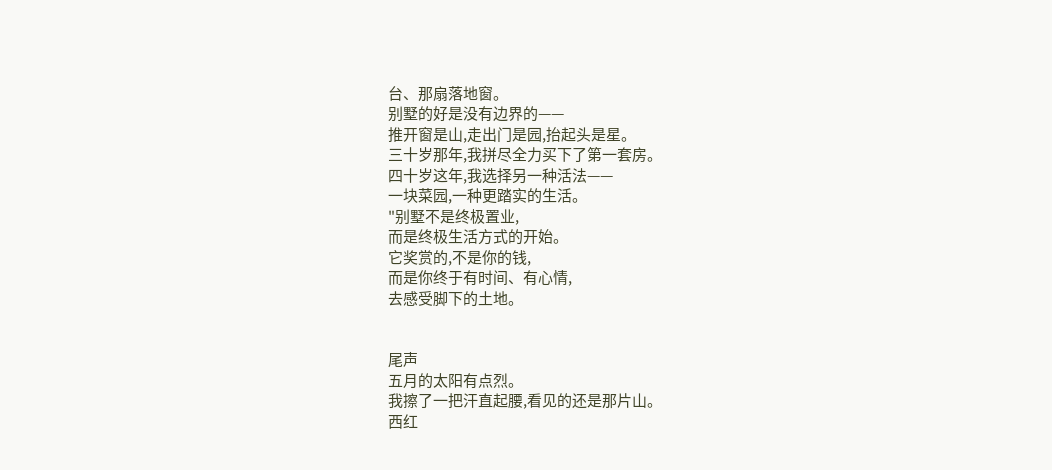台、那扇落地窗。
别墅的好是没有边界的——
推开窗是山,走出门是园,抬起头是星。
三十岁那年,我拼尽全力买下了第一套房。
四十岁这年,我选择另一种活法——
一块菜园,一种更踏实的生活。
"别墅不是终极置业,
而是终极生活方式的开始。
它奖赏的,不是你的钱,
而是你终于有时间、有心情,
去感受脚下的土地。


尾声
五月的太阳有点烈。
我擦了一把汗直起腰,看见的还是那片山。
西红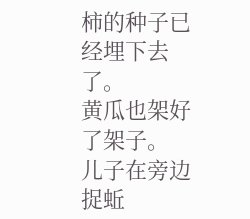柿的种子已经埋下去了。
黄瓜也架好了架子。
儿子在旁边捉蚯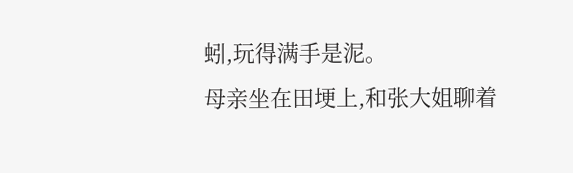蚓,玩得满手是泥。
母亲坐在田埂上,和张大姐聊着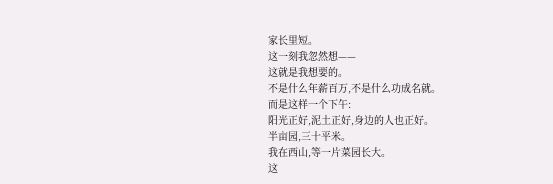家长里短。
这一刻我忽然想——
这就是我想要的。
不是什么年薪百万,不是什么功成名就。
而是这样一个下午:
阳光正好,泥土正好,身边的人也正好。
半亩园,三十平米。
我在西山,等一片菜园长大。
这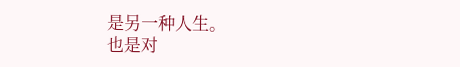是另一种人生。
也是对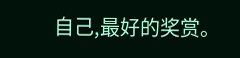自己,最好的奖赏。